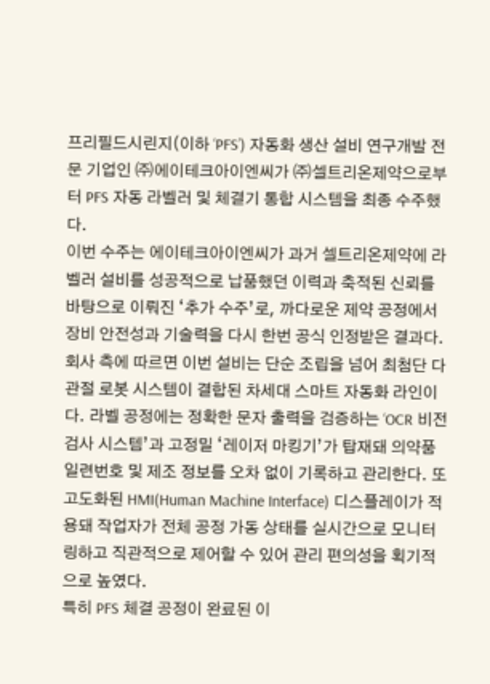프리필드시린지(이하 ‘PFS’) 자동화 생산 설비 연구개발 전문 기업인 ㈜에이테크아이엔씨가 ㈜셀트리온제약으로부터 PFS 자동 라벨러 및 체결기 통합 시스템을 최종 수주했다.
이번 수주는 에이테크아이엔씨가 과거 셀트리온제약에 라벨러 설비를 성공적으로 납품했던 이력과 축적된 신뢰를 바탕으로 이뤄진 ‘추가 수주’로, 까다로운 제약 공정에서 장비 안전성과 기술력을 다시 한번 공식 인정받은 결과다.
회사 측에 따르면 이번 설비는 단순 조립을 넘어 최첨단 다관절 로봇 시스템이 결합된 차세대 스마트 자동화 라인이다. 라벨 공정에는 정확한 문자 출력을 검증하는 ‘OCR 비전 검사 시스템’과 고정밀 ‘레이저 마킹기’가 탑재돼 의약품 일련번호 및 제조 정보를 오차 없이 기록하고 관리한다. 또 고도화된 HMI(Human Machine Interface) 디스플레이가 적용돼 작업자가 전체 공정 가동 상태를 실시간으로 모니터링하고 직관적으로 제어할 수 있어 관리 편의성을 획기적으로 높였다.
특히 PFS 체결 공정이 완료된 이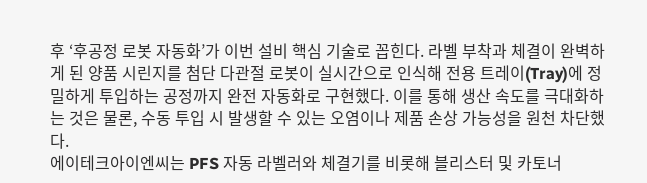후 ‘후공정 로봇 자동화’가 이번 설비 핵심 기술로 꼽힌다. 라벨 부착과 체결이 완벽하게 된 양품 시린지를 첨단 다관절 로봇이 실시간으로 인식해 전용 트레이(Tray)에 정밀하게 투입하는 공정까지 완전 자동화로 구현했다. 이를 통해 생산 속도를 극대화하는 것은 물론, 수동 투입 시 발생할 수 있는 오염이나 제품 손상 가능성을 원천 차단했다.
에이테크아이엔씨는 PFS 자동 라벨러와 체결기를 비롯해 블리스터 및 카토너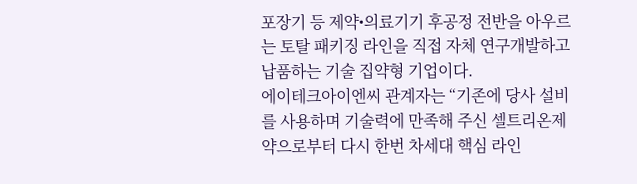포장기 등 제약•의료기기 후공정 전반을 아우르는 토탈 패키징 라인을 직접 자체 연구개발하고 납품하는 기술 집약형 기업이다.
에이테크아이엔씨 관계자는 “기존에 당사 설비를 사용하며 기술력에 만족해 주신 셀트리온제약으로부터 다시 한번 차세대 핵심 라인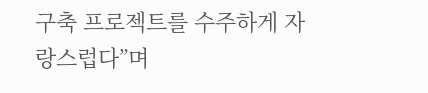구축 프로젝트를 수주하게 자랑스럽다”며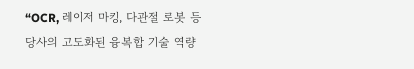“OCR, 레이저 마킹, 다관절 로봇 등 당사의 고도화된 융복합 기술 역량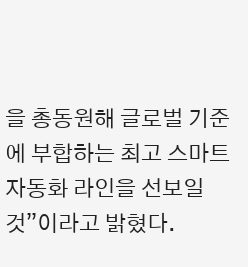을 총동원해 글로벌 기준에 부합하는 최고 스마트 자동화 라인을 선보일 것”이라고 밝혔다.